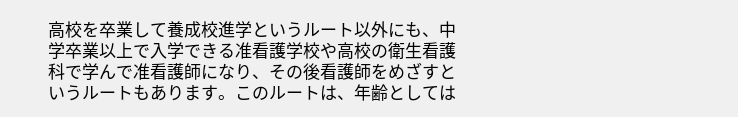高校を卒業して養成校進学というルート以外にも、中学卒業以上で入学できる准看護学校や高校の衛生看護科で学んで准看護師になり、その後看護師をめざすというルートもあります。このルートは、年齢としては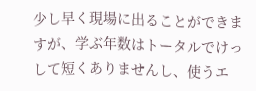少し早く現場に出ることができますが、学ぶ年数はトータルでけっして短くありませんし、使うエ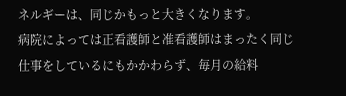ネルギーは、同じかもっと大きくなります。
病院によっては正看護師と准看護師はまったく同じ仕事をしているにもかかわらず、毎月の給料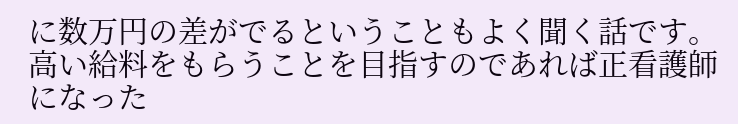に数万円の差がでるということもよく聞く話です。高い給料をもらうことを目指すのであれば正看護師になった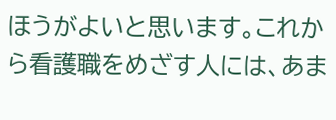ほうがよいと思います。これから看護職をめざす人には、あま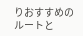りおすすめのルートと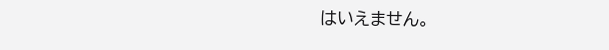はいえません。